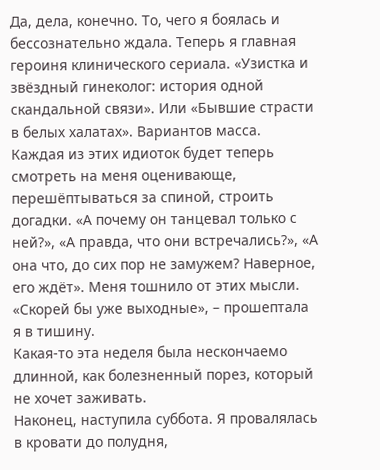Да, дела, конечно. То, чего я боялась и бессознательно ждала. Теперь я главная героиня клинического сериала. «Узистка и звёздный гинеколог: история одной скандальной связи». Или «Бывшие страсти в белых халатах». Вариантов масса. Каждая из этих идиоток будет теперь смотреть на меня оценивающе, перешёптываться за спиной, строить догадки. «А почему он танцевал только с ней?», «А правда, что они встречались?», «А она что, до сих пор не замужем? Наверное, его ждёт». Меня тошнило от этих мысли.
«Скорей бы уже выходные», – прошептала я в тишину.
Какая-то эта неделя была нескончаемо длинной, как болезненный порез, который не хочет заживать.
Наконец, наступила суббота. Я провалялась в кровати до полудня,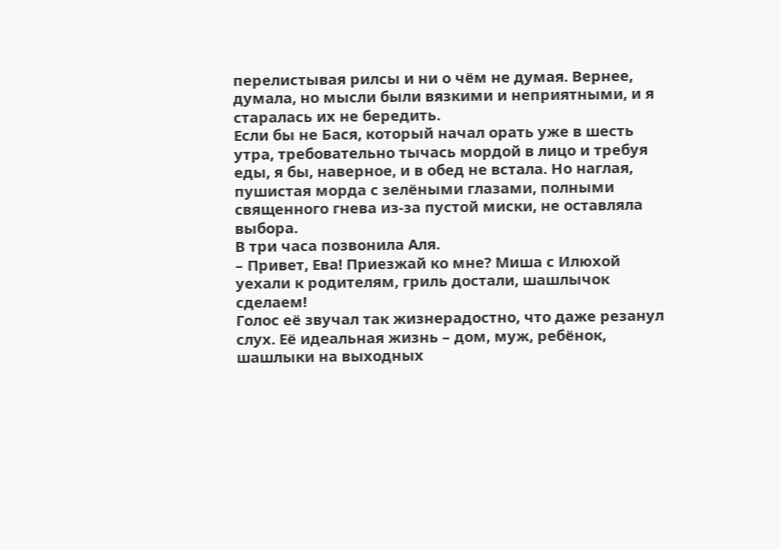перелистывая рилсы и ни о чём не думая. Вернее, думала, но мысли были вязкими и неприятными, и я старалась их не бередить.
Если бы не Бася, который начал орать уже в шесть утра, требовательно тычась мордой в лицо и требуя еды, я бы, наверное, и в обед не встала. Но наглая, пушистая морда с зелёными глазами, полными священного гнева из-за пустой миски, не оставляла выбора.
В три часа позвонила Аля.
– Привет, Ева! Приезжай ко мне? Миша с Илюхой уехали к родителям, гриль достали, шашлычок сделаем!
Голос её звучал так жизнерадостно, что даже резанул слух. Её идеальная жизнь – дом, муж, ребёнок, шашлыки на выходных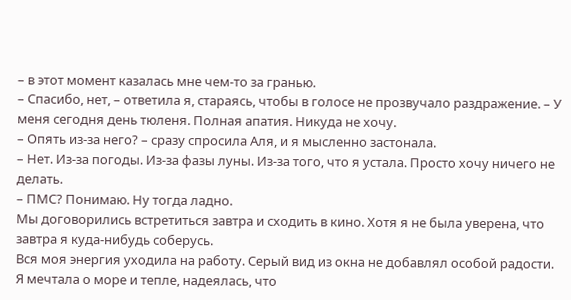– в этот момент казалась мне чем-то за гранью.
– Спасибо, нет, – ответила я, стараясь, чтобы в голосе не прозвучало раздражение. – У меня сегодня день тюленя. Полная апатия. Никуда не хочу.
– Опять из-за него? – сразу спросила Аля, и я мысленно застонала.
– Нет. Из-за погоды. Из-за фазы луны. Из-за того, что я устала. Просто хочу ничего не делать.
– ПМС? Понимаю. Ну тогда ладно.
Мы договорились встретиться завтра и сходить в кино. Хотя я не была уверена, что завтра я куда-нибудь соберусь.
Вся моя энергия уходила на работу. Серый вид из окна не добавлял особой радости. Я мечтала о море и тепле, надеялась, что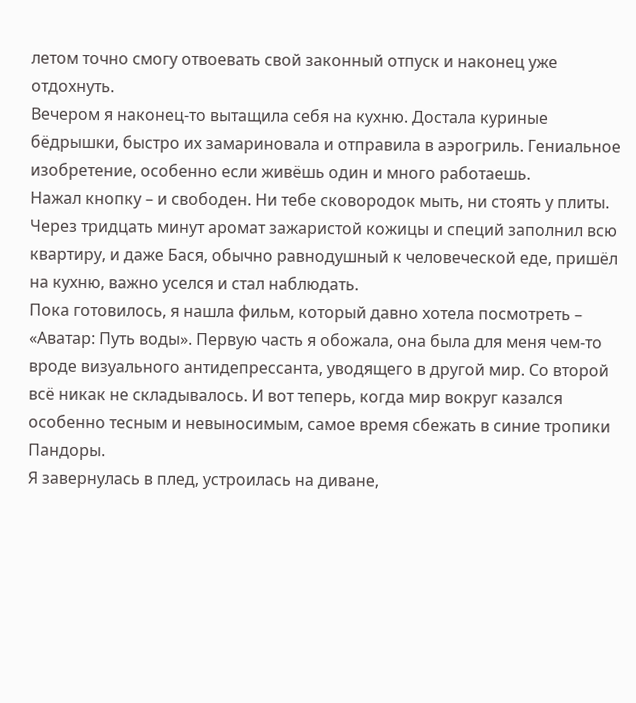летом точно смогу отвоевать свой законный отпуск и наконец уже отдохнуть.
Вечером я наконец-то вытащила себя на кухню. Достала куриные бёдрышки, быстро их замариновала и отправила в аэрогриль. Гениальное изобретение, особенно если живёшь один и много работаешь.
Нажал кнопку – и свободен. Ни тебе сковородок мыть, ни стоять у плиты. Через тридцать минут аромат зажаристой кожицы и специй заполнил всю квартиру, и даже Бася, обычно равнодушный к человеческой еде, пришёл на кухню, важно уселся и стал наблюдать.
Пока готовилось, я нашла фильм, который давно хотела посмотреть – «Аватар: Путь воды». Первую часть я обожала, она была для меня чем-то вроде визуального антидепрессанта, уводящего в другой мир. Со второй всё никак не складывалось. И вот теперь, когда мир вокруг казался особенно тесным и невыносимым, самое время сбежать в синие тропики Пандоры.
Я завернулась в плед, устроилась на диване,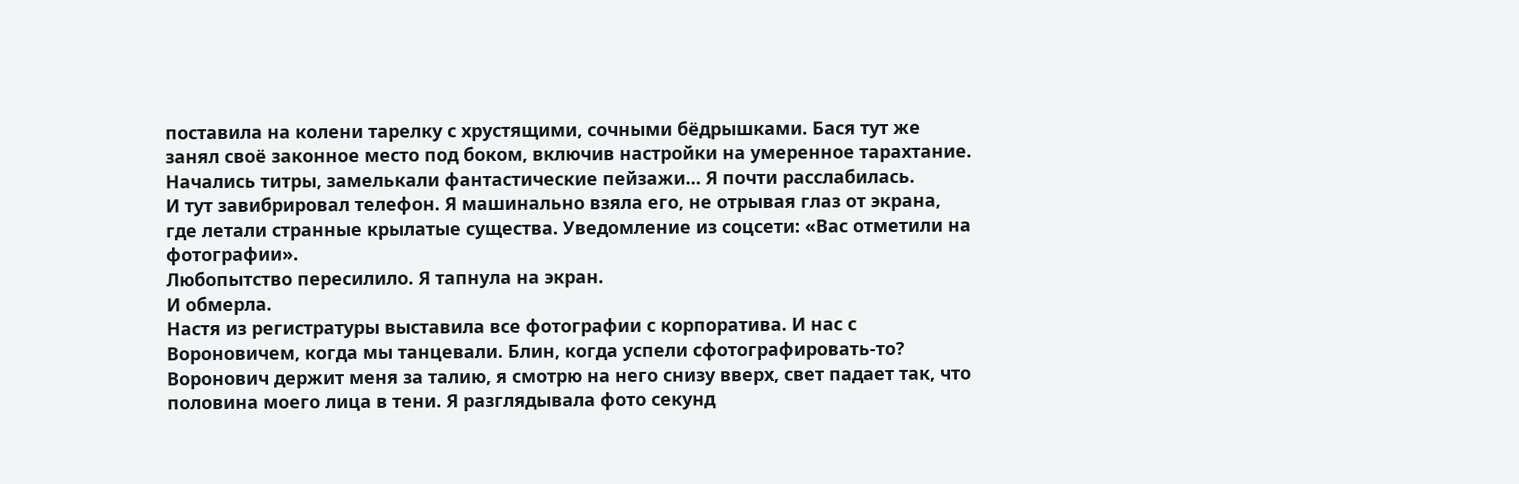поставила на колени тарелку с хрустящими, сочными бёдрышками. Бася тут же занял своё законное место под боком, включив настройки на умеренное тарахтание. Начались титры, замелькали фантастические пейзажи… Я почти расслабилась.
И тут завибрировал телефон. Я машинально взяла его, не отрывая глаз от экрана, где летали странные крылатые существа. Уведомление из соцсети: «Вас отметили на фотографии».
Любопытство пересилило. Я тапнула на экран.
И обмерла.
Настя из регистратуры выставила все фотографии с корпоратива. И нас с Вороновичем, когда мы танцевали. Блин, когда успели сфотографировать-то?
Воронович держит меня за талию, я смотрю на него снизу вверх, свет падает так, что половина моего лица в тени. Я разглядывала фото секунд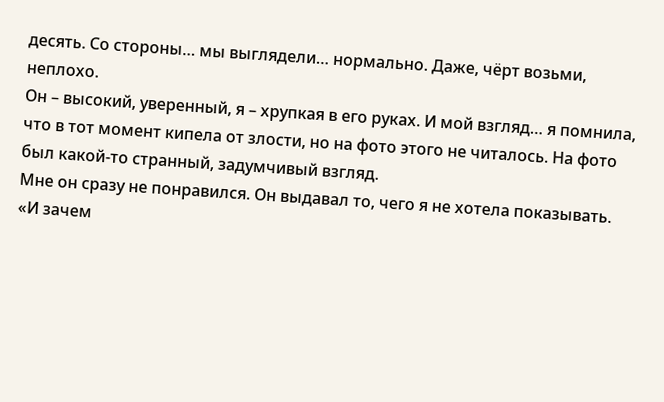десять. Со стороны… мы выглядели… нормально. Даже, чёрт возьми, неплохо.
Он – высокий, уверенный, я – хрупкая в его руках. И мой взгляд… я помнила, что в тот момент кипела от злости, но на фото этого не читалось. На фото был какой-то странный, задумчивый взгляд.
Мне он сразу не понравился. Он выдавал то, чего я не хотела показывать.
«И зачем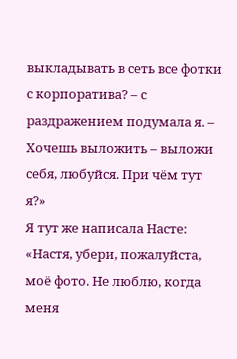выкладывать в сеть все фотки с корпоратива? – с раздражением подумала я. – Хочешь выложить – выложи себя, любуйся. При чём тут я?»
Я тут же написала Насте: «Настя, убери, пожалуйста, моё фото. Не люблю, когда меня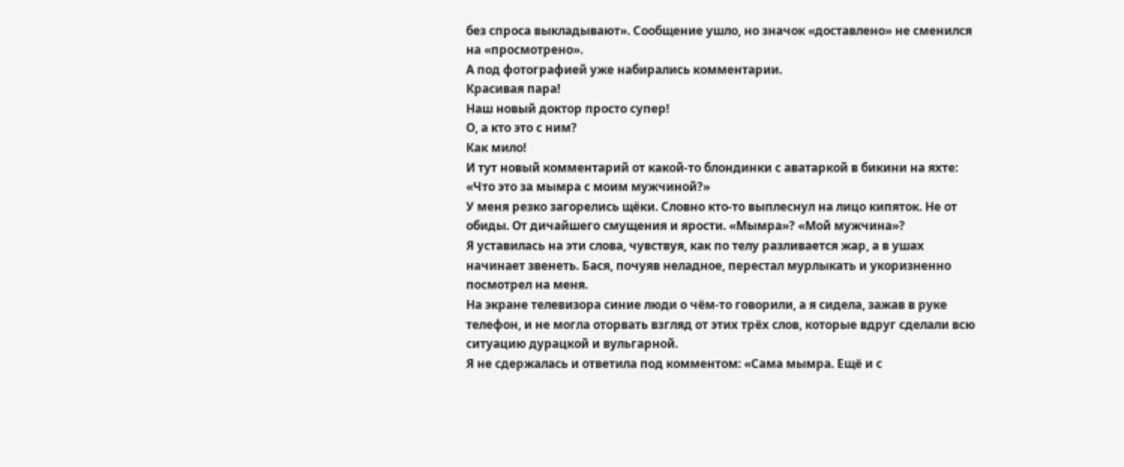без спроса выкладывают». Сообщение ушло, но значок «доставлено» не сменился на «просмотрено».
А под фотографией уже набирались комментарии.
Красивая пара!
Наш новый доктор просто супер!
О, а кто это с ним?
Как мило!
И тут новый комментарий от какой-то блондинки с аватаркой в бикини на яхте: «Что это за мымра с моим мужчиной?»
У меня резко загорелись щёки. Словно кто-то выплеснул на лицо кипяток. Не от обиды. От дичайшего смущения и ярости. «Мымра»? «Мой мужчина»?
Я уставилась на эти слова, чувствуя, как по телу разливается жар, а в ушах начинает звенеть. Бася, почуяв неладное, перестал мурлыкать и укоризненно посмотрел на меня.
На экране телевизора синие люди о чём-то говорили, а я сидела, зажав в руке телефон, и не могла оторвать взгляд от этих трёх слов, которые вдруг сделали всю ситуацию дурацкой и вульгарной.
Я не сдержалась и ответила под комментом: «Сама мымра. Ещё и с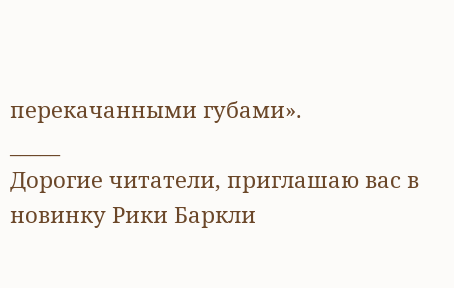перекачанными губами».
_____
Дорогие читатели, приглашаю вас в новинку Рики Баркли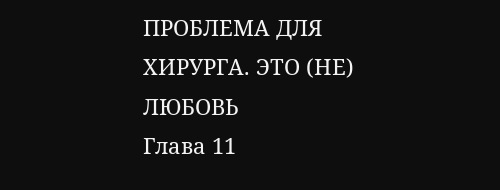ПРОБЛЕМА ДЛЯ ХИРУРГА. ЭТО (НЕ) ЛЮБОВЬ
Глава 11